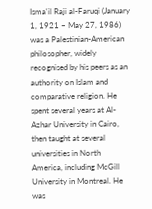Isma'il Raji al-Faruqi (January 1, 1921 – May 27, 1986) was a Palestinian-American philosopher, widely recognised by his peers as an authority on Islam and comparative religion. He spent several years at Al-Azhar University in Cairo, then taught at several universities in North America, including McGill University in Montreal. He was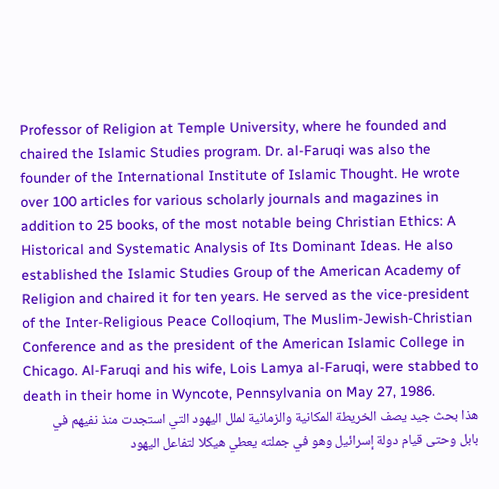Professor of Religion at Temple University, where he founded and chaired the Islamic Studies program. Dr. al-Faruqi was also the founder of the International Institute of Islamic Thought. He wrote over 100 articles for various scholarly journals and magazines in addition to 25 books, of the most notable being Christian Ethics: A Historical and Systematic Analysis of Its Dominant Ideas. He also established the Islamic Studies Group of the American Academy of Religion and chaired it for ten years. He served as the vice-president of the Inter-Religious Peace Colloqium, The Muslim-Jewish-Christian Conference and as the president of the American Islamic College in Chicago. Al-Faruqi and his wife, Lois Lamya al-Faruqi, were stabbed to death in their home in Wyncote, Pennsylvania on May 27, 1986.
هذا بحث جيد يصف الخريطة المكانية والزمانية لملل اليهود التي استجدت منذ نفيهم في بابل وحتى قيام دولة إسرائيل وهو في جملته يعطي هيكلا لتفاعل اليهود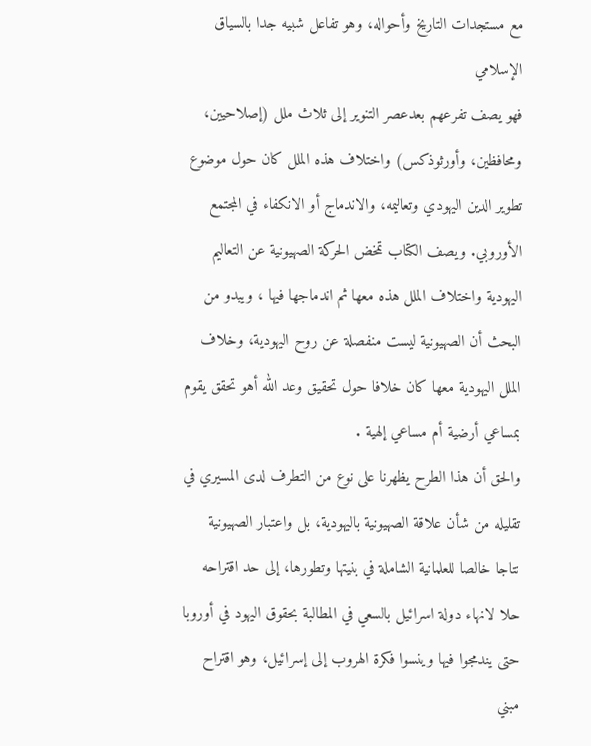مع مستجدات التاريخ وأحواله، وهو تفاعل شبيه جدا بالسياق الإسلامي
فهو يصف تفرعهم بعدعصر التنوير إلى ثلاث ملل (إصلاحيين، ومحافظين، وأورثوذكس) واختلاف هذه الملل كان حول موضوع تطوير الدين اليهودي وتعاليمه، والاندماج أو الانكفاء في المجتمع الأوروبي. ويصف الكتاب تمخض الحركة الصهيونية عن التعاليم اليهودية واختلاف الملل هذه معها ثم اندماجها فيها ، ويبدو من البحث أن الصهيونية ليست منفصلة عن روح اليهودية، وخلاف الملل اليهودية معها كان خلافا حول تحقيق وعد الله أهو تحقق يقوم بمساعي أرضية أم مساعي إلهية .
والحق أن هذا الطرح يظهرنا على نوع من التطرف لدى المسيري في تقليله من شأن علاقة الصهيونية باليهودية، بل واعتبار الصهيونية نتاجا خالصا للعلمانية الشاملة في بنيتها وتطورها، إلى حد اقتراحه حلا لانهاء دولة اسرائيل بالسعي في المطالبة بحقوق اليهود في أوروبا حتى يندمجوا فيها وينسوا فكرة الهروب إلى إسرائيل، وهو اقتراح مبني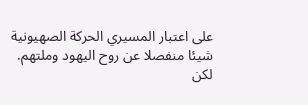على اعتبار المسيري الحركة الصهيونية شيئا منفصلا عن روح اليهود وملتهم.
لكن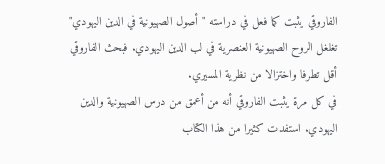الفاروقي يثبت كما فعل في دراسته "أصول الصهيونية في الدين اليهودي" تغلغل الروح الصهيونية العنصرية في لب الدين اليهودي. فبحث الفاروقي أقل تطرفا واختزالا من نظرية المسيري.
في كل مرة يثبت الفاروقي أنه من أعمق من درس الصهيونية والدين اليهودي. استفدت كثيرا من هذا الكتاب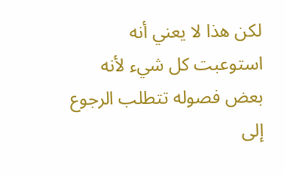لكن هذا لا يعني أنه استوعبت كل شيء لأنه بعض فصوله تتطلب الرجوع إلى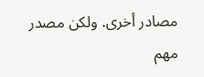مصادر أخرى. ولكن مصدر مهم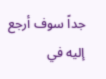جداً سوف أرجع إليه في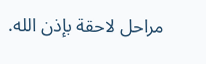مراحل لاحقة بإذن الله.